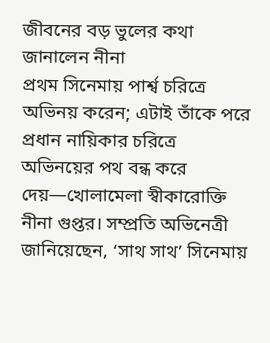জীবনের বড় ভুলের কথা জানালেন নীনা
প্রথম সিনেমায় পার্শ্ব চরিত্রে অভিনয় করেন; এটাই তাঁকে পরে প্রধান নায়িকার চরিত্রে অভিনয়ের পথ বন্ধ করে দেয়—খোলামেলা স্বীকারোক্তি নীনা গুপ্তর। সম্প্রতি অভিনেত্রী জানিয়েছেন, ‘সাথ সাথ’ সিনেমায়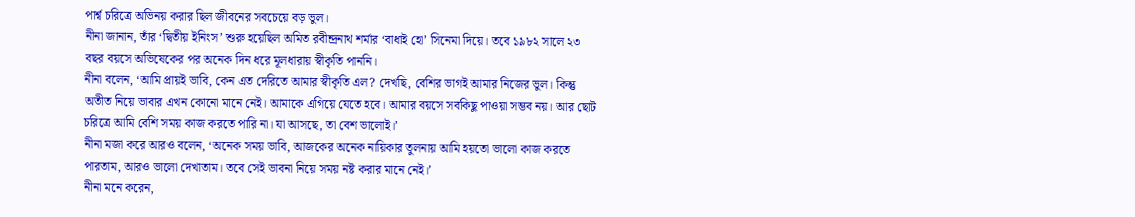পার্শ্ব চরিত্রে অভিনয় করার ছিল জীবনের সবচেয়ে বড় ভুল।
নীনা জানান, তাঁর ‘দ্বিতীয় ইনিংস’ শুরু হয়েছিল অমিত রবীন্দ্রনাথ শর্মার ‘বাধাই হো’ সিনেমা দিয়ে। তবে ১৯৮২ সালে ২৩ বছর বয়সে অভিষেকের পর অনেক দিন ধরে মূলধারায় স্বীকৃতি পাননি।
নীনা বলেন, ‘আমি প্রায়ই ভাবি, কেন এত দেরিতে আমার স্বীকৃতি এল? দেখছি, বেশির ভাগই আমার নিজের ভুল। কিন্তু অতীত নিয়ে ভাবার এখন কোনো মানে নেই। আমাকে এগিয়ে যেতে হবে। আমার বয়সে সবকিছু পাওয়া সম্ভব নয়। আর ছোট চরিত্রে আমি বেশি সময় কাজ করতে পারি না। যা আসছে, তা বেশ ভালোই।’
নীনা মজা করে আরও বলেন, ‘অনেক সময় ভাবি, আজকের অনেক নায়িকার তুলনায় আমি হয়তো ভালো কাজ করতে পারতাম, আরও ভালো দেখাতাম। তবে সেই ভাবনা নিয়ে সময় নষ্ট করার মানে নেই।’
নীনা মনে করেন,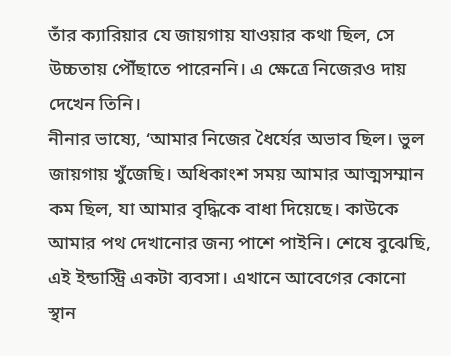তাঁর ক্যারিয়ার যে জায়গায় যাওয়ার কথা ছিল, সে উচ্চতায় পৌঁছাতে পারেননি। এ ক্ষেত্রে নিজেরও দায় দেখেন তিনি।
নীনার ভাষ্যে, ‘আমার নিজের ধৈর্যের অভাব ছিল। ভুল জায়গায় খুঁজেছি। অধিকাংশ সময় আমার আত্মসম্মান কম ছিল, যা আমার বৃদ্ধিকে বাধা দিয়েছে। কাউকে আমার পথ দেখানোর জন্য পাশে পাইনি। শেষে বুঝেছি, এই ইন্ডাস্ট্রি একটা ব্যবসা। এখানে আবেগের কোনো স্থান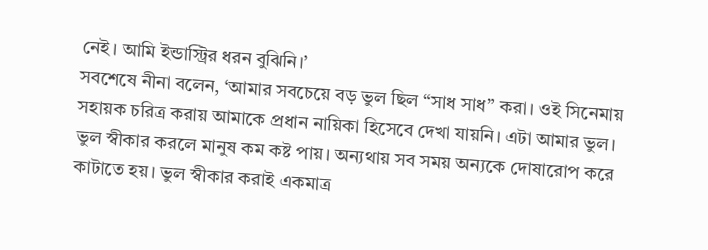নেই। আমি ইন্ডাস্ট্রির ধরন বুঝিনি।’
সবশেষে নীনা বলেন, ‘আমার সবচেয়ে বড় ভুল ছিল “সাধ সাধ” করা। ওই সিনেমায় সহায়ক চরিত্র করায় আমাকে প্রধান নায়িকা হিসেবে দেখা যায়নি। এটা আমার ভুল। ভুল স্বীকার করলে মানুষ কম কষ্ট পায়। অন্যথায় সব সময় অন্যকে দোষারোপ করে কাটাতে হয়। ভুল স্বীকার করাই একমাত্র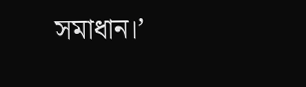সমাধান।’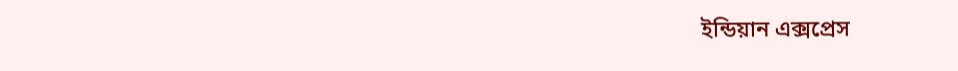ইন্ডিয়ান এক্সপ্রেস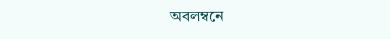অবলম্বনে